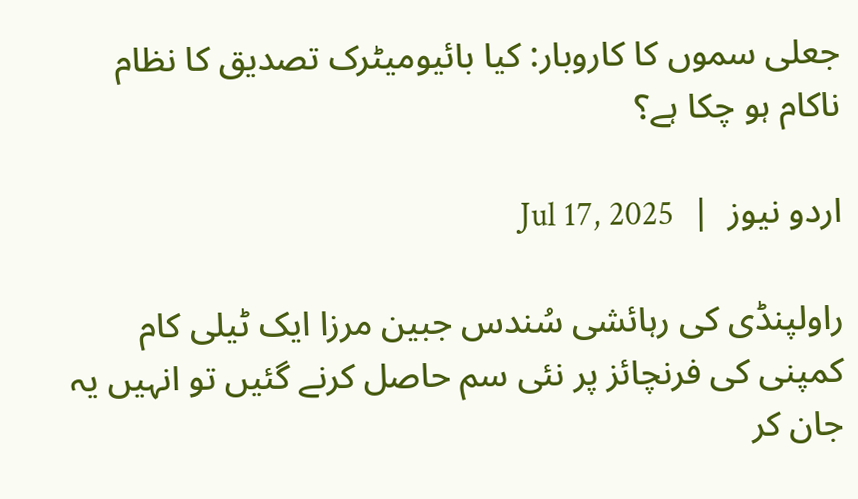جعلی سموں کا کاروبار: کیا بائیومیٹرک تصدیق کا نظام ناکام ہو چکا ہے؟

اردو نیوز  |  Jul 17, 2025

راولپنڈی کی رہائشی سُندس جبین مرزا ایک ٹیلی کام کمپنی کی فرنچائز پر نئی سم حاصل کرنے گئیں تو انہیں یہ جان کر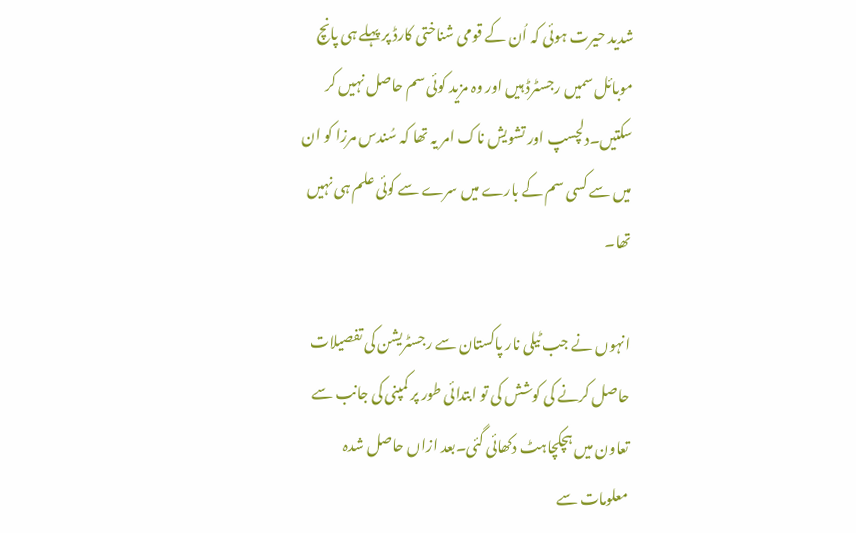شدید حیرت ہوئی کہ اُن کے قومی شناختی کارڈ پر پہلے ہی پانچ موبائل سمیں رجسٹرڈ ہیں اور وہ مزید کوئی سم حاصل نہیں کر سکتیں۔دلچسپ اور تشویش ناک امر یہ تھا کہ سُندس مرزا کو ان میں سے کسی سم کے بارے میں سرے سے کوئی علم ہی نہیں تھا۔

انہوں نے جب ٹیلی نار پاکستان سے رجسٹریشن کی تفصیلات حاصل کرنے کی کوشش کی تو ابتدائی طور پر کمپنی کی جانب سے تعاون میں ہچکچاہٹ دکھائی گئی۔بعد ازاں حاصل شدہ معلومات سے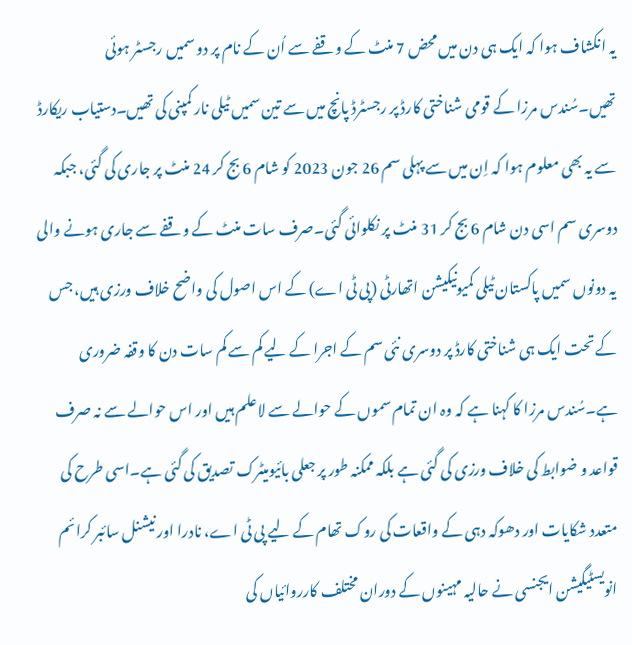یہ انکشاف ہوا کہ ایک ہی دن میں محض 7 منٹ کے وقفے سے اُن کے نام پر دو سمیں رجسٹر ہوئی تھیں۔سُندس مرزا کے قومی شناختی کارڈ پر رجسٹرڈ پانچ میں سے تین سمیں ٹیلی نار کمپنی کی تھیں۔دستیاب ریکارڈ سے یہ بھی معلوم ہوا کہ اِن میں سے پہلی سم 26 جون 2023 کو شام 6 بج کر 24 منٹ پر جاری کی گئی، جبکہ دوسری سم اسی دن شام 6 بج کر 31 منٹ پر نکلوائی گئی۔صرف سات منٹ کے وقفے سے جاری ہونے والی یہ دونوں سمیں پاکستان ٹیلی کمیونیکیشن اتھارٹی (پی ٹی اے) کے اس اصول کی واضح خلاف ورزی ہیں، جس کے تحت ایک ہی شناختی کارڈ پر دوسری نئی سم کے اجرا کے لیے کم سے کم سات دن کا وقفہ ضروری ہے۔سُندس مرزا کا کہنا ہے کہ وہ ان تمام سموں کے حوالے سے لاعلم ہیں اور اس حوالے سے نہ صرف قواعد و ضوابط کی خلاف ورزی کی گئی ہے بلکہ ممکنہ طور پر جعلی بائیومیٹرک تصدیق کی گئی ہے۔اسی طرح کی متعدد شکایات اور دھوکہ دہی کے واقعات کی روک تھام کے لیے پی ٹی اے، نادرا اور نیشنل سائبر کرائم انویسٹیگیشن ایجنسی نے حالیہ مہینوں کے دوران مختلف کارروائیاں کی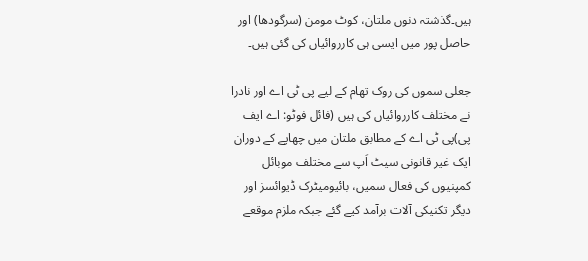ہیں۔گذشتہ دنوں ملتان، کوٹ مومن (سرگودھا) اور حاصل پور میں ایسی ہی کارروائیاں کی گئی ہیں۔

جعلی سموں کی روک تھام کے لیے پی ٹی اے اور نادرا نے مختلف کارروائیاں کی ہیں (فائل فوٹو: اے ایف پی)پی ٹی اے کے مطابق ملتان میں چھاپے کے دوران ایک غیر قانونی سیٹ اَپ سے مختلف موبائل کمپنیوں کی فعال سمیں، بائیومیٹرک ڈیوائسز اور دیگر تکنیکی آلات برآمد کیے گئے جبکہ ملزم موقعے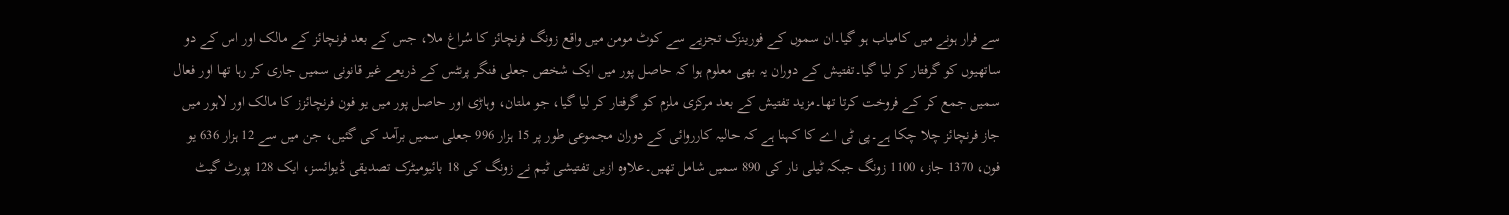سے فرار ہونے میں کامیاب ہو گیا۔ان سموں کے فورینزک تجزیے سے کوٹ مومن میں واقع زونگ فرنچائز کا سُراغ ملا، جس کے بعد فرنچائز کے مالک اور اس کے دو ساتھیوں کو گرفتار کر لیا گیا۔تفتیش کے دوران یہ بھی معلوم ہوا کہ حاصل پور میں ایک شخص جعلی فنگر پرنٹس کے ذریعے غیر قانونی سمیں جاری کر رہا تھا اور فعال سمیں جمع کر کے فروخت کرتا تھا۔مزید تفتیش کے بعد مرکزی ملزم کو گرفتار کر لیا گیا، جو ملتان، وہاڑی اور حاصل پور میں یو فون فرنچائزز کا مالک اور لاہور میں جاز فرنچائز چلا چکا ہے۔پی ٹی اے کا کہنا ہے کہ حالیہ کارروائی کے دوران مجموعی طور پر 15 ہزار 996 جعلی سمیں برآمد کی گئیں، جن میں سے 12 ہزار 636 یو فون، 1370 جاز، 1100 زونگ جبکہ ٹیلی نار کی 890 سمیں شامل تھیں۔علاوہ ازیں تفتیشی ٹیم نے زونگ کی 18 بائیومیٹرک تصدیقی ڈیوائسز، ایک 128 پورٹ گیٹ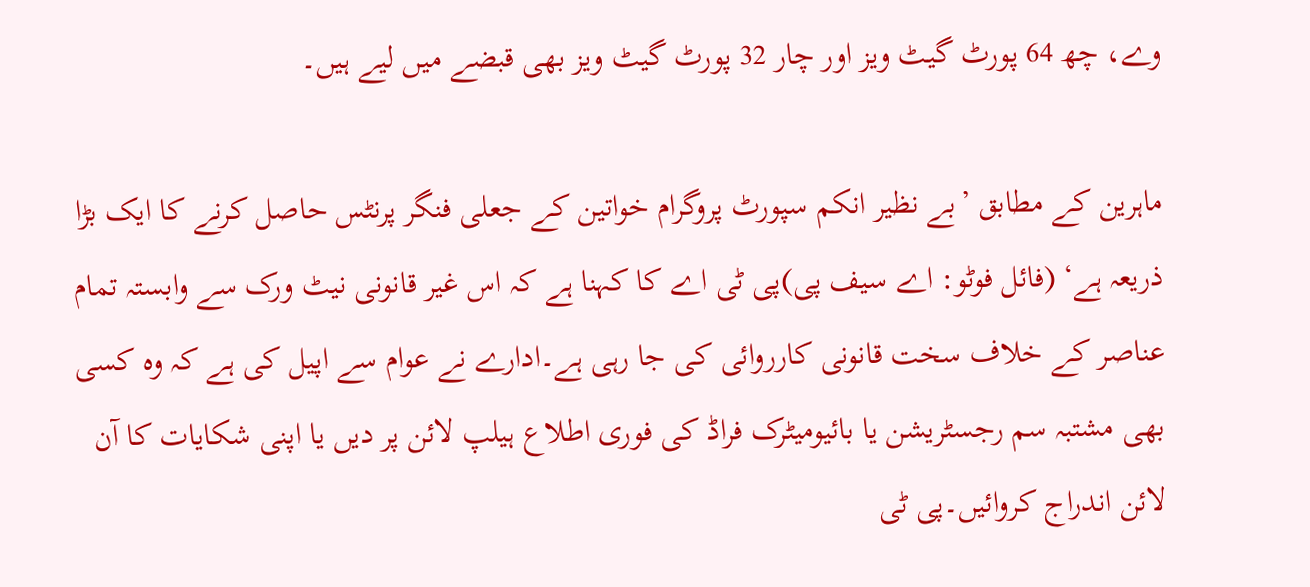وے، چھ 64 پورٹ گیٹ ویز اور چار 32 پورٹ گیٹ ویز بھی قبضے میں لیے ہیں۔

ماہرین کے مطابق ’بے نظیر انکم سپورٹ پروگرام خواتین کے جعلی فنگر پرنٹس حاصل کرنے کا ایک بڑا ذریعہ ہے‘ (فائل فوٹو: اے سیف پی)پی ٹی اے کا کہنا ہے کہ اس غیر قانونی نیٹ ورک سے وابستہ تمام عناصر کے خلاف سخت قانونی کارروائی کی جا رہی ہے۔ادارے نے عوام سے اپیل کی ہے کہ وہ کسی بھی مشتبہ سم رجسٹریشن یا بائیومیٹرک فراڈ کی فوری اطلاع ہیلپ لائن پر دیں یا اپنی شکایات کا آن لائن اندراج کروائیں۔پی ٹی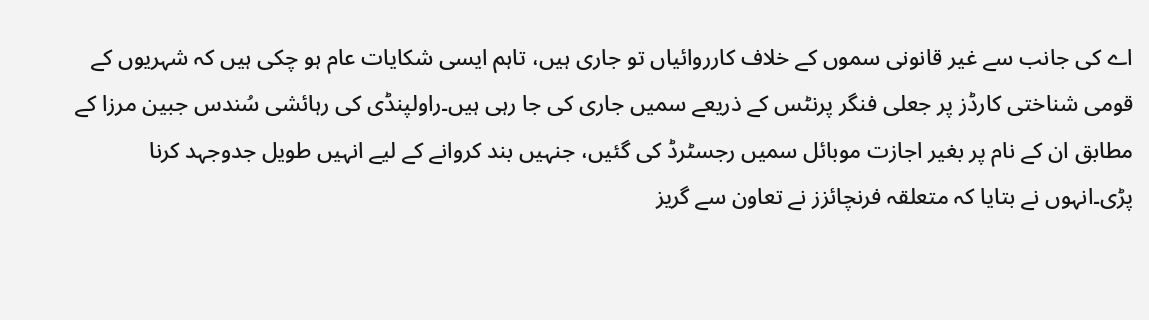اے کی جانب سے غیر قانونی سموں کے خلاف کارروائیاں تو جاری ہیں، تاہم ایسی شکایات عام ہو چکی ہیں کہ شہریوں کے قومی شناختی کارڈز پر جعلی فنگر پرنٹس کے ذریعے سمیں جاری کی جا رہی ہیں۔راولپنڈی کی رہائشی سُندس جبین مرزا کے مطابق ان کے نام پر بغیر اجازت موبائل سمیں رجسٹرڈ کی گئیں، جنہیں بند کروانے کے لیے انہیں طویل جدوجہد کرنا پڑی۔انہوں نے بتایا کہ متعلقہ فرنچائزز نے تعاون سے گریز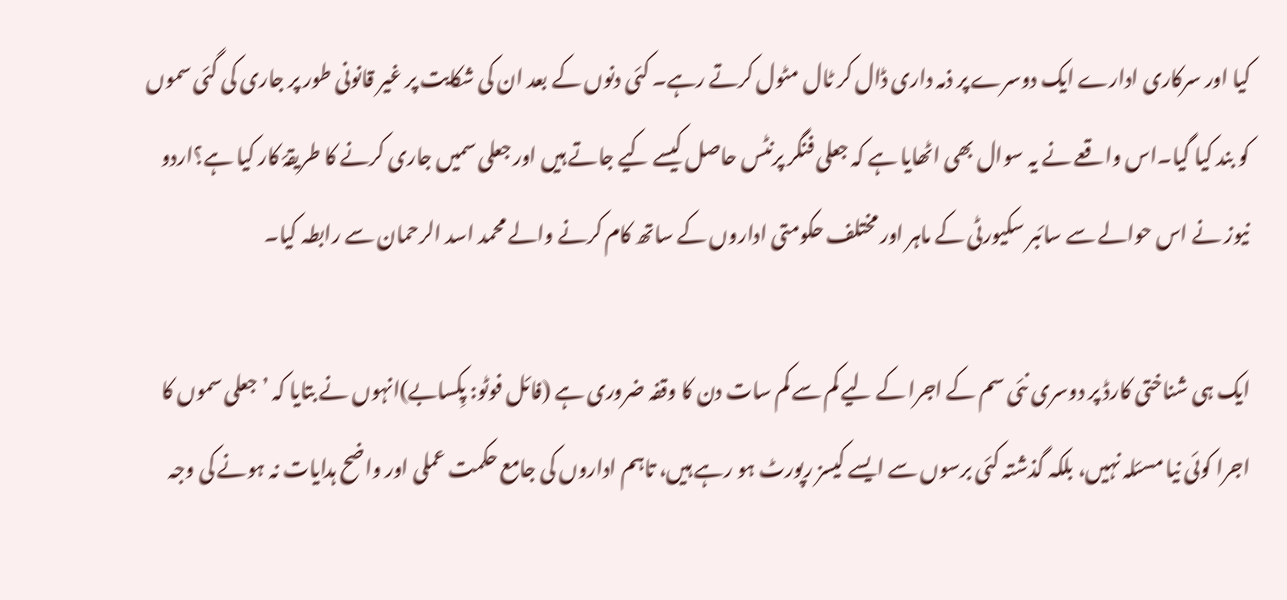کیا اور سرکاری ادارے ایک دوسرے پر ذمہ داری ڈال کر ٹال مٹول کرتے رہے۔ کئی دنوں کے بعد ان کی شکایت پر غیر قانونی طور پر جاری کی گئی سموں کو بند کیا گیا۔اس واقعے نے یہ سوال بھی اٹھایا ہے کہ جعلی فنگر پرنٹس حاصل کیسے کیے جاتے ہیں اور جعلی سمیں جاری کرنے کا طریقۂ کار کیا ہے؟اردو نیوز نے اس حوالے سے سائبر سکیورٹی کے ماہر اور مختلف حکومتی اداروں کے ساتھ کام کرنے والے محمد اسد الرحمان سے رابطہ کیا۔

ایک ہی شناختی کارڈ پر دوسری نئی سم کے اجرا کے لیے کم سے کم سات دن کا وقفہ ضروری ہے (فائل فوٹو: پِکسابے)انہوں نے بتایا کہ ’جعلی سموں کا اجرا کوئی نیا مسئلہ نہیں، بلکہ گذشتہ کئی برسوں سے ایسے کیسز رپورٹ ہو رہے ہیں، تاہم اداروں کی جامع حکمت عملی اور واضح ہدایات نہ ہونے کی وجہ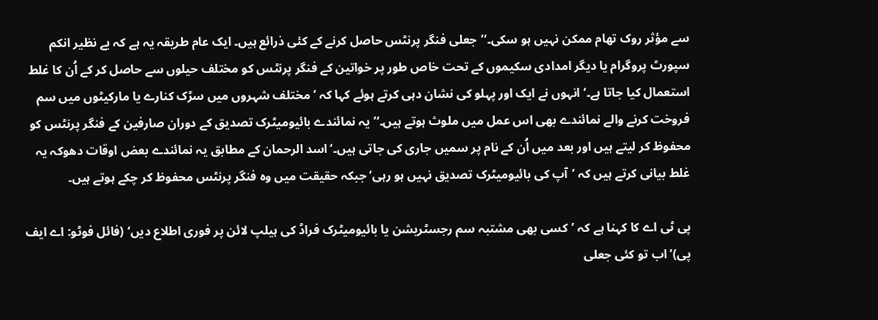سے مؤثر روک تھام ممکن نہیں ہو سکی۔‘’جعلی فنگر پرنٹس حاصل کرنے کے کئی ذرائع ہیں۔ ایک عام طریقہ یہ ہے کہ بے نظیر انکم سپورٹ پروگرام یا دیگر امدادی سکیموں کے تحت خاص طور پر خواتین کے فنگر پرنٹس کو مختلف حیلوں سے حاصل کر کے اُن کا غلط استعمال کیا جاتا ہے۔‘انہوں نے ایک اور پہلو کی نشان دہی کرتے ہوئے کہا کہ ’مختلف شہروں میں سڑک کنارے یا مارکیٹوں میں سم فروخت کرنے والے نمائندے بھی اس عمل میں ملوث ہوتے ہیں۔‘’یہ نمائندے بائیومیٹرک تصدیق کے دوران صارفین کے فنگر پرنٹس کو محفوظ کر لیتے ہیں اور بعد میں اُن کے نام پر سمیں جاری کی جاتی ہیں۔‘اسد الرحمان کے مطابق یہ نمائندے بعض اوقات دھوکہ یہ غلط بیانی کرتے ہیں کہ ’آپ کی بائیومیٹرک تصدیق نہیں ہو رہی‘ جبکہ حقیقت میں وہ فنگر پرنٹس محفوظ کر چکے ہوتے ہیں۔

پی ٹی اے کا کہنا ہے کہ ’کسی بھی مشتبہ سم رجسٹریشن یا بائیومیٹرک فراڈ کی ہیلپ لائن پر فوری اطلاع دیں‘ (فائل فوٹو: اے ایف پی)’اب تو کئی جعلی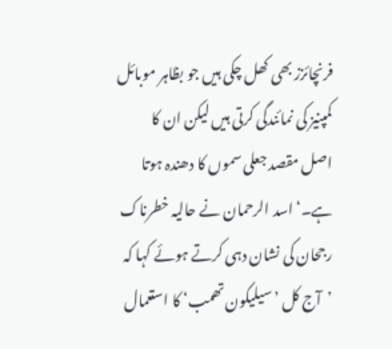فرنچائزز بھی کھل چکی ہیں جو بظاہر موبائل کمپنیز کی نمائندگی کرتی ہیں لیکن ان کا اصل مقصد جعلی سموں کا دھندہ ہوتا ہے۔‘اسد الرحمان نے حالیہ خطرناک رجحان کی نشان دہی کرتے ہوئے کہا کہ ’آج کل ’سیلیکون تھمب‘ کا استعمال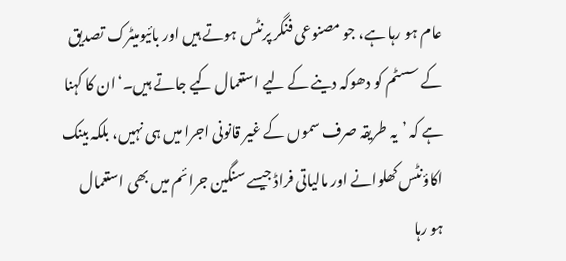عام ہو رہا ہے، جو مصنوعی فنگر پرنٹس ہوتے ہیں اور بائیومیٹرک تصدیق کے سسٹم کو دھوکہ دینے کے لیے استعمال کیے جاتے ہیں۔‘ان کا کہنا ہے کہ ’یہ طریقہ صرف سموں کے غیر قانونی اجرا میں ہی نہیں، بلکہ بینک اکاؤنٹس کھلوانے اور مالیاتی فراڈ جیسے سنگین جرائم میں بھی استعمال ہو رہا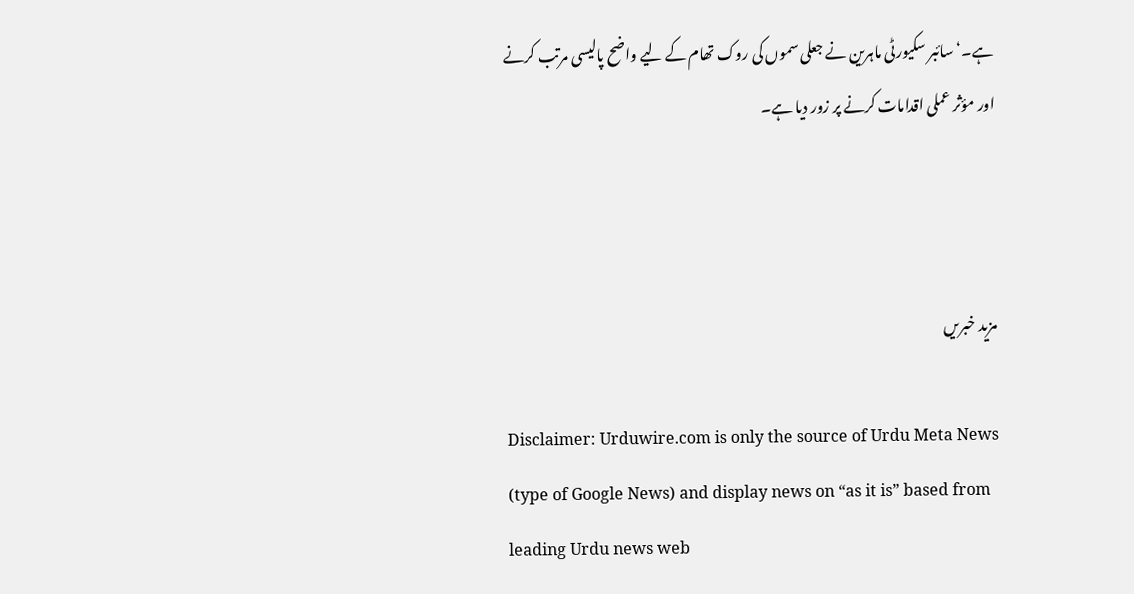ہے۔‘سائبر سکیورٹی ماہرین نے جعلی سموں کی روک تھام کے لیے واضح پالیسی مرتب کرنے اور مؤثر عملی اقدامات کرنے پر زور دیا ہے۔



مزید خبریں

Disclaimer: Urduwire.com is only the source of Urdu Meta News (type of Google News) and display news on “as it is” based from leading Urdu news web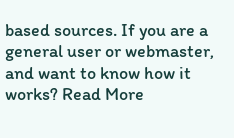based sources. If you are a general user or webmaster, and want to know how it works? Read More